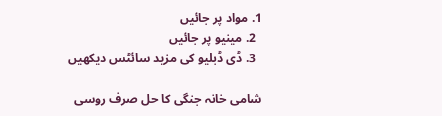1. مواد پر جائیں
  2. مینیو پر جائیں
  3. ڈی ڈبلیو کی مزید سائٹس دیکھیں

شامی خانہ جنگی کا حل صرف روسی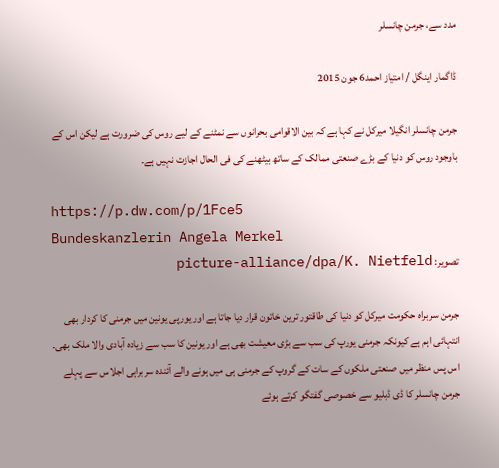مدد سے، جرمن چانسلر

ڈاگمار اینگل / امتیاز احمد6 جون 2015

جرمن چانسلر انگیلا میرکل نے کہا ہے کہ بین الاقوامی بحرانوں سے نمٹنے کے لیے روس کی ضرورت ہے لیکن اس کے باوجود روس کو دنیا کے بڑے صنعتی ممالک کے ساتھ بیٹھنے کی فی الحال اجازت نہیں ہے۔

https://p.dw.com/p/1Fce5
Bundeskanzlerin Angela Merkel
تصویر: picture-alliance/dpa/K. Nietfeld

جرمن سربراہ حکومت میرکل کو دنیا کی طاقتور ترین خاتون قرار دیا جاتا ہے اور یورپی یونین میں جرمنی کا کردار بھی انتہائی اہم ہے کیونکہ جرمنی یورپ کی سب سے بڑی معیشت بھی ہے اور یونین کا سب سے زیادہ آبادی والا ملک بھی۔ اس پس منظر میں صنعتی ملکوں کے سات کے گروپ کے جرمنی ہی میں ہونے والے آئندہ سربراہی اجلاس سے پہلے جرمن چانسلر کا ڈی ڈبلیو سے خصوصی گفتگو کرتے ہوئے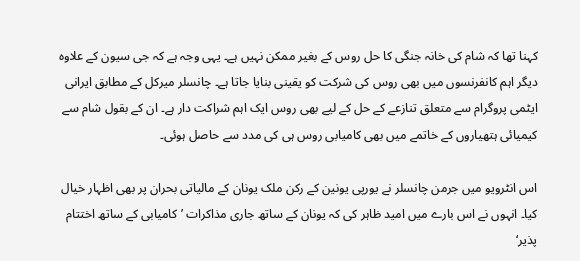کہنا تھا کہ شام کی خانہ جنگی کا حل روس کے بغیر ممکن نہیں ہے۔ یہی وجہ ہے کہ جی سیون کے علاوہ دیگر اہم کانفرنسوں میں بھی روس کی شرکت کو یقینی بنایا جاتا ہے۔ چانسلر میرکل کے مطابق ایرانی ایٹمی پروگرام سے متعلق تنازعے کے حل کے لیے بھی روس ایک اہم شراکت دار ہے۔ ان کے بقول شام سے کیمیائی ہتھیاروں کے خاتمے میں بھی کامیابی روس ہی کی مدد سے حاصل ہوئی۔

اس انٹرویو میں جرمن چانسلر نے یورپی یونین کے رکن ملک یونان کے مالیاتی بحران پر بھی اظہار خیال کیا۔ انہوں نے اس بارے میں امید ظاہر کی کہ یونان کے ساتھ جاری مذاکرات ’کامیابی کے ساتھ اختتام پذیر‘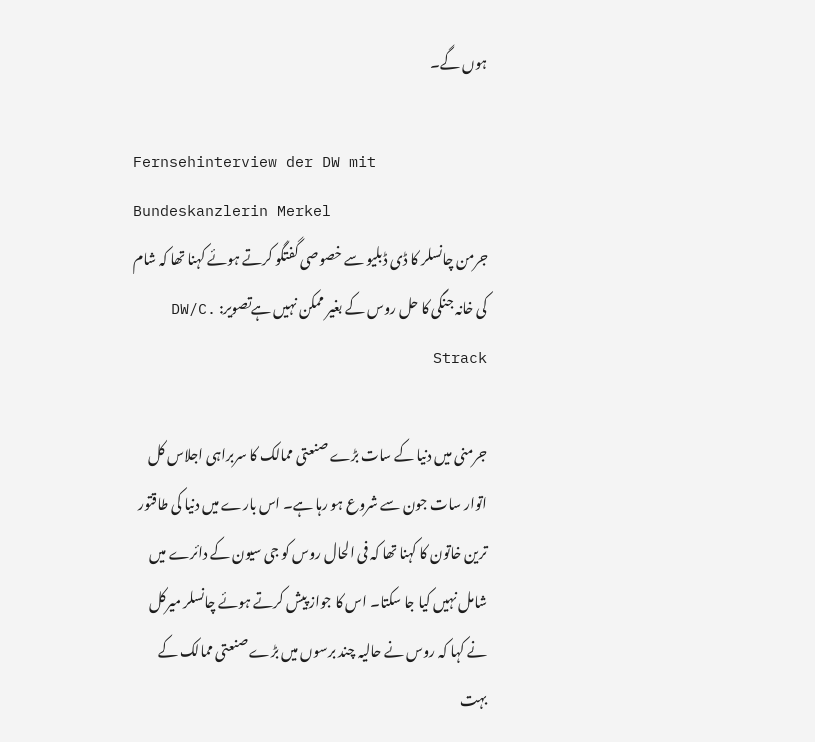ہوں گے۔

Fernsehinterview der DW mit Bundeskanzlerin Merkel
جرمن چانسلر کا ڈی ڈبلیو سے خصوصی گفتگو کرتے ہوئے کہنا تھا کہ شام کی خانہ جنگی کا حل روس کے بغیر ممکن نہیں ہےتصویر: DW/C. Strack

جرمنی میں دنیا کے سات بڑے صنعتی ممالک کا سربراہی اجلاس کل اتوار سات جون سے شروع ہو رہا ہے۔ اس بارے میں دنیا کی طاقتور ترین خاتون کا کہنا تھا کہ فی الحال روس کو جی سیون کے دائرے میں شامل نہیں کیا جا سکتا۔ اس کا جواز پیش کرتے ہوئے چانسلر میرکل نے کہا کہ روس نے حالیہ چند برسوں میں بڑے صنعتی ممالک کے بہت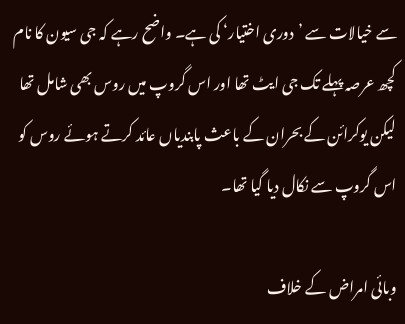سے خیالات سے ’دوری اختیار‘ کی ہے۔ واضح رہے کہ جی سیون کا نام کچھ عرصہ پہلے تک جی ایٹ تھا اور اس گروپ میں روس بھی شامل تھا لیکن یوکرائن کے بحران کے باعث پابندیاں عائد کرتے ہوئے روس کو اس گروپ سے نکال دیا گیا تھا۔

وبائی امراض کے خلاف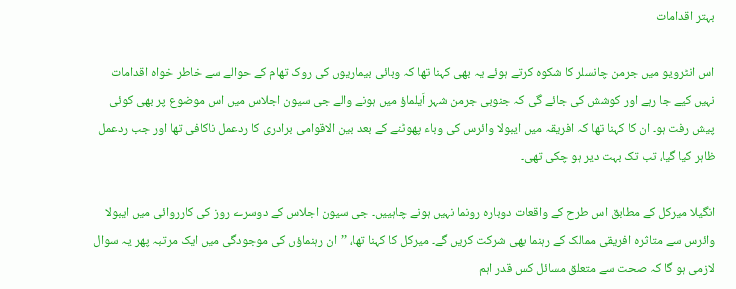بہتر اقدامات

اس انٹرویو میں جرمن چانسلر کا شکوہ کرتے ہوئے یہ بھی کہنا تھا کہ وبائی بیماریوں کی روک تھام کے حوالے سے خاطر خواہ اقدامات نہیں کیے جا رہے اور کوشش کی جائے گی کہ جنوبی جرمن شہر اَیلماؤ میں ہونے والے جی سیون اجلاس میں اس موضوع پر بھی کوئی پیش رفت ہو۔ ان کا کہنا تھا کہ افریقہ میں ایبولا وائرس کی وباء پھوٹنے کے بعد بین الاقوامی برادری کا ردعمل ناکافی تھا اور جب ردعمل ظاہر کیا گیا، تب تک بہت دیر ہو چکی تھی۔

انگیلا میرکل کے مطابق اس طرح کے واقعات دوبارہ رونما نہیں ہونے چاہییں۔ جی سیون اجلاس کے دوسرے روز کی کارروائی میں ایبولا وائرس سے متاثرہ افریقی ممالک کے رہنما بھی شرکت کریں گے۔ میرکل کا کہنا تھا، ’’ان رہنماؤں کی موجودگی میں ایک مرتبہ پھر یہ سوال لازمی ہو گا کہ صحت سے متعلق مسائل کس قدر اہم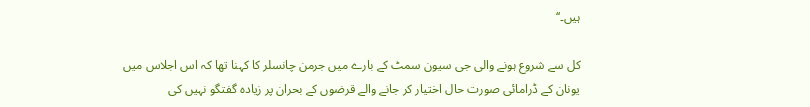ہیں۔‘‘

کل سے شروع ہونے والی جی سیون سمٹ کے بارے میں جرمن چانسلر کا کہنا تھا کہ اس اجلاس میں یونان کے ڈرامائی صورت حال اختیار کر جانے والے قرضوں کے بحران پر زیادہ گفتگو نہیں کی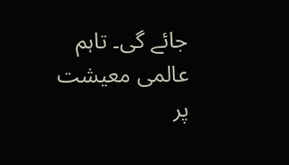جائے گی۔ تاہم عالمی معیشت پر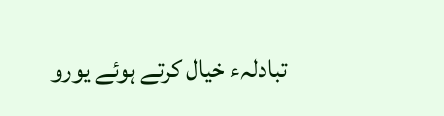تبادلہء خیال کرتے ہوئے یورو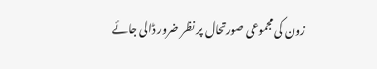زون کی مجموعی صورتحال پر نظر ضرور ڈالی جائے